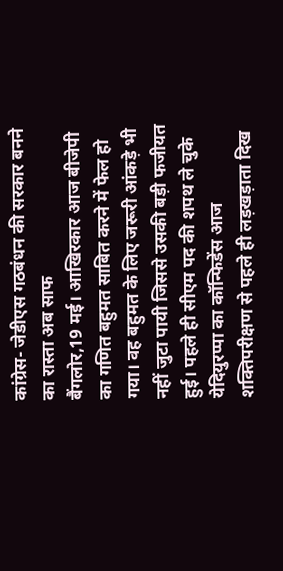कांग्रेस- जेडीएस गठबंधन की सरकार बनने का रास्ता अब साफ
बैंगलोर,19 मई। आखिरकार आज बीजेपी का गणित बहुमत साबित करने में फेल हो गया। वह बहुमत के लिए जरूरी आंकड़े भी नहीं जुटा पायी जिससे उसकी बड़ी फजीयत हुई। पहले ही सीएम पद की शपथ ले चुके येदियुरप्पा का कॉन्फिडेंस आज शक्तिपरीक्षण से पहले ही लड़खड़ाता दिख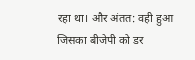रहा था। और अंतत: वही हुआ जिसका बीजेपी को डर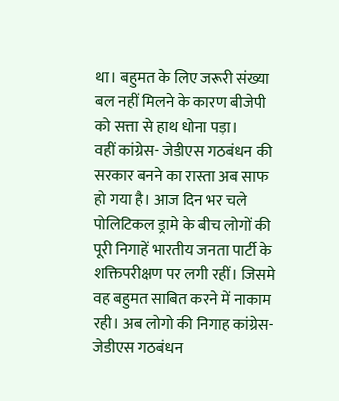था। बहुमत के लिए जरूरी संख्या बल नहीं मिलने के कारण बीजेपी को सत्ता से हाथ धोना पड़ा।
वहीं कांग्रेस- जेडीएस गठबंधन की सरकार बनने का रास्ता अब साफ हो गया है। आज दिन भर चले पोलिटिकल ड्रामे के बीच लोगों की पूरी निगाहें भारतीय जनता पार्टी के शक्तिपरीक्षण पर लगी रहीं। जिसमे वह बहुमत साबित करने में नाकाम रही। अब लोगो की निगाह कांग्रेस-जेडीएस गठबंधन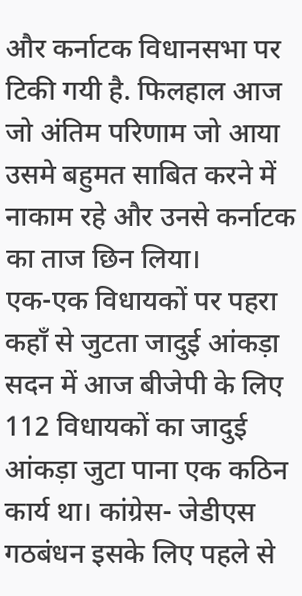और कर्नाटक विधानसभा पर टिकी गयी है. फिलहाल आज जो अंतिम परिणाम जो आया उसमे बहुमत साबित करने में नाकाम रहे और उनसे कर्नाटक का ताज छिन लिया।
एक-एक विधायकों पर पहरा कहाँ से जुटता जादुई आंकड़ा
सदन में आज बीजेपी के लिए 112 विधायकों का जादुई आंकड़ा जुटा पाना एक कठिन कार्य था। कांग्रेस- जेडीएस गठबंधन इसके लिए पहले से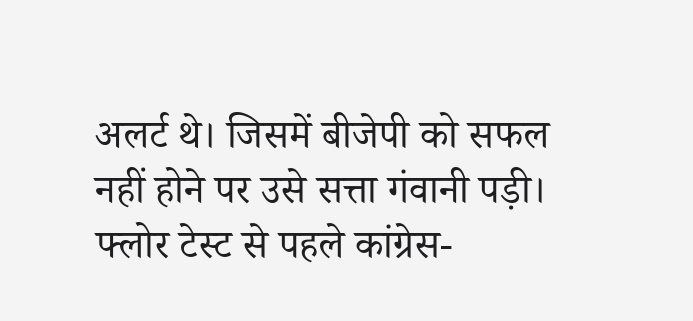अलर्ट थे। जिसमें बीजेपी को सफल नहीं होने पर उसे सत्ता गंवानी पड़ी। फ्लोर टेस्ट से पहले कांग्रेस-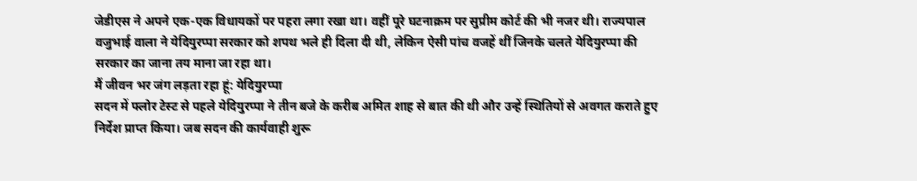जेडीएस ने अपने एक-एक विधायकों पर पहरा लगा रखा था। वहीं पूरे घटनाक्रम पर सुप्रीम कोर्ट की भी नजर थी। राज्यपाल वजुभाई वाला ने येदियुरप्पा सरकार को शपथ भले ही दिला दी थी, लेकिन ऐसी पांच वजहें थीं जिनके चलते येदियुरप्पा की सरकार का जाना तय माना जा रहा था।
मैं जीवन भर जंग लड़ता रहा हूं: येदियुरप्पा
सदन में फ्लोर टेस्ट से पहले येदियुरप्पा ने तीन बजे के करीब अमित शाह से बात की थी और उन्हें स्थितियों से अवगत कराते हुए निर्देश प्राप्त किया। जब सदन की कार्यवाही शुरू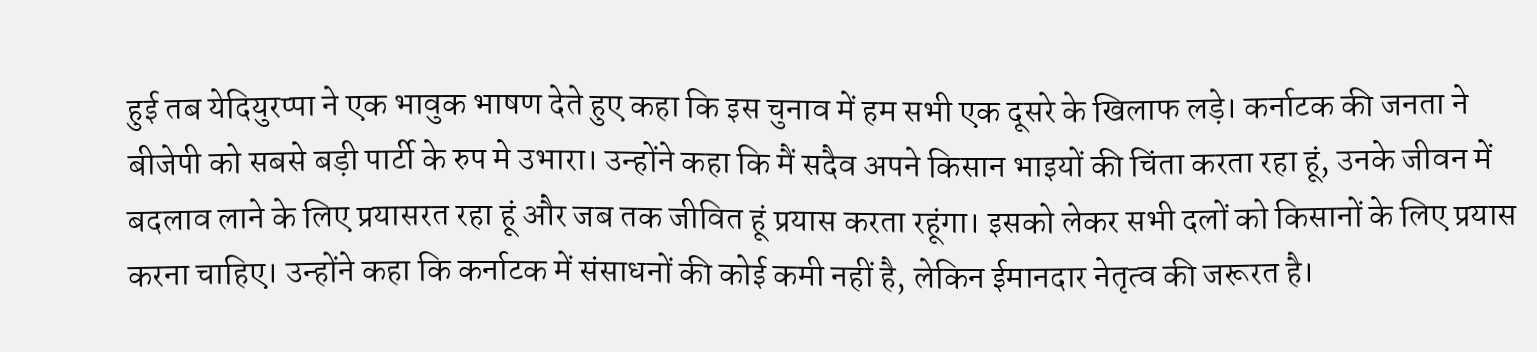हुई तब येदियुरप्पा ने एक भावुक भाषण देते हुए कहा कि इस चुनाव में हम सभी एक दूसरे के खिलाफ लड़े। कर्नाटक की जनता ने बीजेपी को सबसे बड़ी पार्टी के रुप मे उभारा। उन्होंने कहा कि मैं सदैव अपने किसान भाइयों की चिंता करता रहा हूं, उनके जीवन में बदलाव लाने के लिए प्रयासरत रहा हूं और जब तक जीवित हूं प्रयास करता रहूंगा। इसको लेकर सभी दलों को किसानों के लिए प्रयास करना चाहिए। उन्होंने कहा कि कर्नाटक में संसाधनों की कोई कमी नहीं है, लेकिन ईमानदार नेतृत्व की जरूरत है।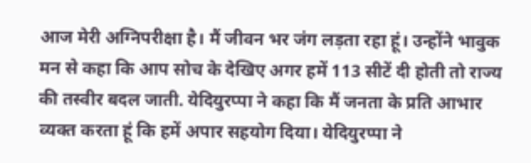आज मेरी अग्निपरीक्षा है। मैं जीवन भर जंग लड़ता रहा हूं। उन्होंने भावुक मन से कहा कि आप सोच के देखिए अगर हमें 113 सीटें दी होती तो राज्य की तस्वीर बदल जाती. येदियुरप्पा ने कहा कि मैं जनता के प्रति आभार व्यक्त करता हूं कि हमें अपार सहयोग दिया। येदियुरप्पा ने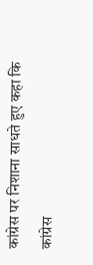कांग्रेस पर निशाना साधते हुए कहा कि कांग्रेस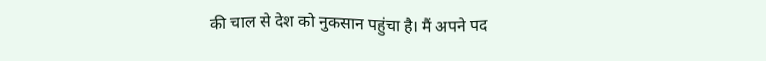की चाल से देश को नुकसान पहुंचा है। मैं अपने पद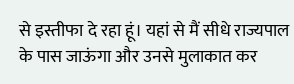से इस्तीफा दे रहा हूं। यहां से मैं सीधे राज्यपाल के पास जाऊंगा और उनसे मुलाकात कर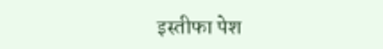इस्तीफा पेश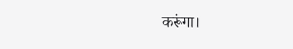करूंगा।